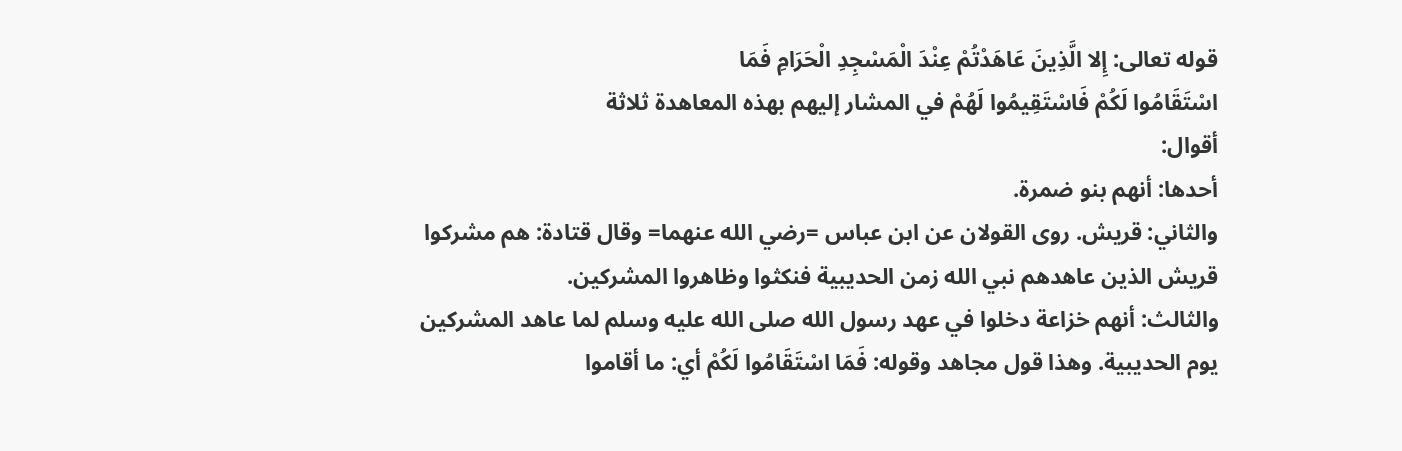قوله تعالى: إِلا الَّذِينَ عَاهَدْتُمْ عِنْدَ الْمَسْجِدِ الْحَرَامِ فَمَا
اسْتَقَامُوا لَكُمْ فَاسْتَقِيمُوا لَهُمْ في المشار إليهم بهذه المعاهدة ثلاثة
أقوال:
أحدها: أنهم بنو ضمرة.
والثاني: قريش. روى القولان عن ابن عباس =رضي الله عنهما= وقال قتادة: هم مشركوا
قريش الذين عاهدهم نبي الله زمن الحديبية فنكثوا وظاهروا المشركين.
والثالث: أنهم خزاعة دخلوا في عهد رسول الله صلى الله عليه وسلم لما عاهد المشركين
يوم الحديبية. وهذا قول مجاهد وقوله: فَمَا اسْتَقَامُوا لَكُمْ أي: ما أقاموا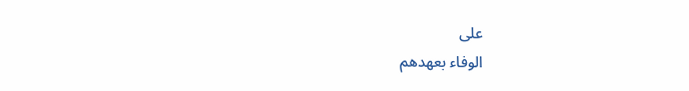على
الوفاء بعهدهم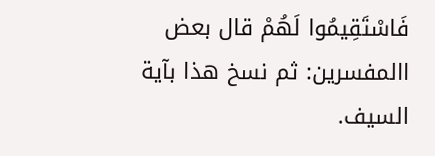فَاسْتَقِيمُوا لَهُمْ قال بعض االمفسرين: ثم نسخ هذا بآية السيف.